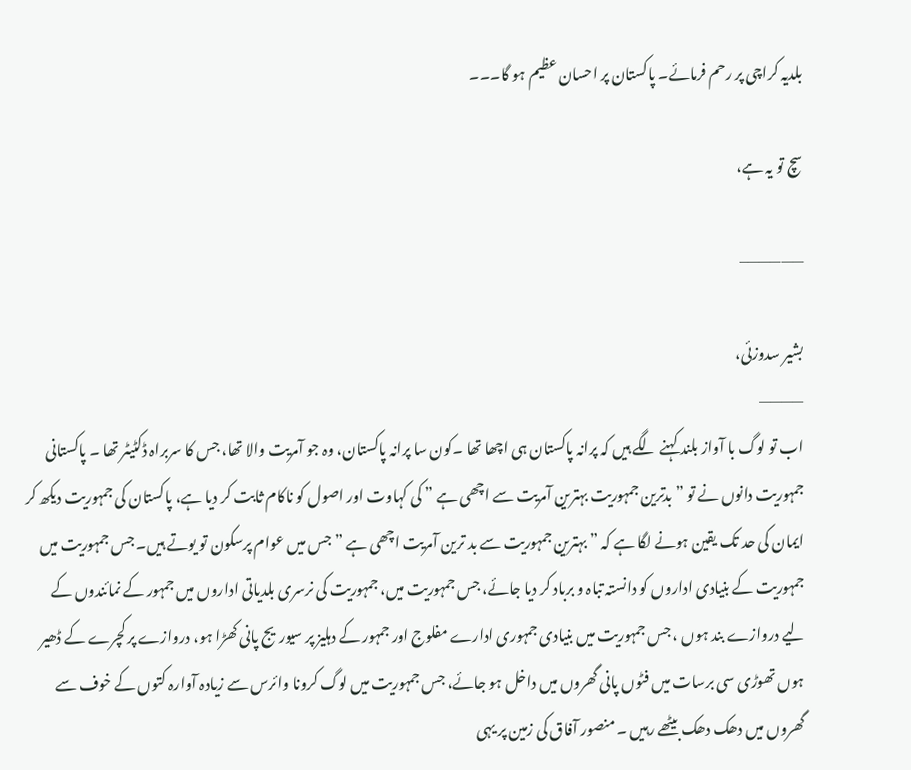بلدیہ کراچی پر رحم فرمائے۔ پاکستان پر احسان عظیم ہو گا۔۔۔

سچ تو یہ ہے،

—————–

بشیر سدوزئی،
————
اب تو لوگ با آواز بلند کہنے لگے ہیں کہ پرانہ پاکستان ہی اچھا تھا ۔کون سا پرانہ پاکستان، وہ جو آمریت والا تھا، جس کا سربراہ ڈکٹیٹر تھا ۔ پاکستانی جمہوریت دانوں نے تو ” بدترین جمہوریت بہترین آمریت سے اچھی ہے ” کی کہاوت اور اصول کو ناکام ثابت کر دیا ہے، پاکستان کی جمہوریت دیکھ کر ایمان کی حد تک یقین ہونے لگا ہے کہ ” بہترین جمہوریت سے بد ترین آمریت اچھی ہے ” جس میں عوام پرسکون تو یوتے ہیں۔ جس جمہوریت میں جمہوریت کے بنیادی اداروں کو دانستہ تباہ و برباد کر دیا جائے، جس جمہوریت میں، جمہوریت کی نرسری بلدیاتی اداروں میں جمہور کے نمائندوں کے لیے دروازے بند ہوں ، جس جمہوریت میں بنیادی جمہوری ادارے مفلوج اور جمہور کے دہلیز پر سیوریج پانی کھڑا ہو، دروازے پر کچرے کے ڈھیر ہوں تھوڑی سی برسات میں فٹوں پانی گھروں میں داخل ہو جائے، جس جمہوریت میں لوگ کرونا وائرس سے زیادہ آوارہ کتوں کے خوف سے گھروں میں دھک دھک بیٹھے رہیں ۔ منصور آفاق کی زمین پر یہی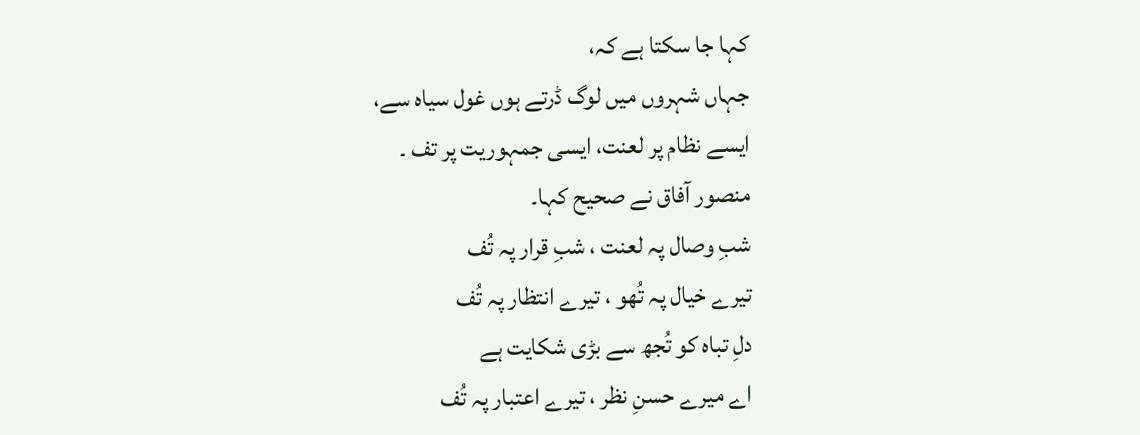کہا جا سکتا ہے کہ،
جہاں شہروں میں لوگ ڈرتے ہوں غول سیاہ سے،
ایسے نظام پر لعنت، ایسی جمہوریت پر تف ۔
منصور آفاق نے صحیح کہا۔
شبِ وصال پہ لعنت ، شبِ قرار پہ تُف
تيرے خیال پہ تُھو ، تیرے انتظار پہ تُف
دلِ تباہ کو تُجھ سے بڑی شکایت ہے
اے میرے حسنِ نظر ، تیرے اعتبار پہ تُف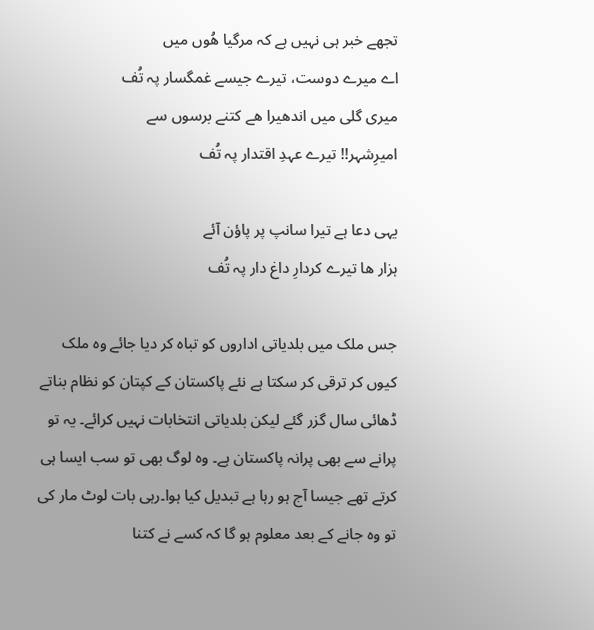تجھے خبر ہی نہیں ہے کہ مرگیا ھُوں میں
اے میرے دوست، تيرے جیسے غمگسار پہ تُف
ميری گلی میں اندھیرا ھے کتنے برسوں سے
امیرِشہر!! تیرے عہدِ اقتدار پہ تُف

یہی دعا ہے تيرا سانپ پر پاؤن آئے
ہزار ھا تيرے کردارِ داغ دار پہ تُف

جس ملک میں بلدیاتی اداروں کو تباہ کر دیا جائے وہ ملک کیوں کر ترقی کر سکتا ہے نئے پاکستان کے کپتان کو نظام بناتے ڈھائی سال گزر گئے لیکن بلدیاتی انتخابات نہیں کرائے۔ یہ تو پرانے سے بھی پرانہ پاکستان ہے۔ وہ لوگ بھی تو سب ایسا ہی کرتے تھے جیسا آج ہو رہا ہے تبدیل کیا ہوا۔رہی بات لوٹ مار کی تو وہ جانے کے بعد معلوم ہو گا کہ کسے نے کتنا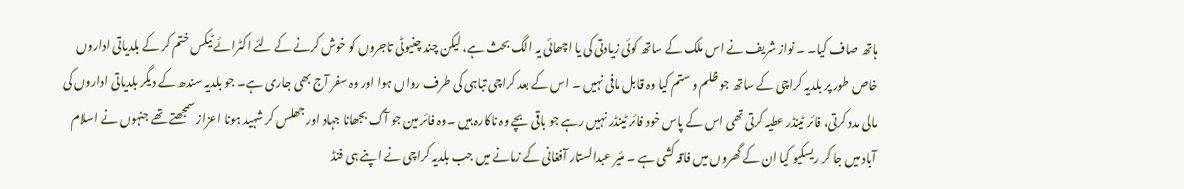ہاتھ صاف کیا۔ ۔ نواز شریف نے اس ملک کے ساتھ کوئی زیادتی کی یا اچھائی یہ الگ بحث ہے، لیکن چند چنیوٹی تاجروں کو خوش کرنے کے لئے اکٹرائے ٹیکس ختم کر کے بلدیاتی اداروں خاص طور پر بلدیہ کراچی کے ساتھ جو ظلم و ستم کیا وہ قابل مافی نہیں ۔ اس کے بعد کراچی تباہی کی طرف رواں ہوا اور وہ سفر آج بھی جاری ہے۔ جو بلدیہ سندھ کے دیگر بلدیاتی اداروں کی مالی مدد کرتی، فائر ٹینڈر عطیہ کرتی تھی اس کے پاس خود فائر ٹینڈر نہیں رہے جو باقی بچے وہ ناکارہ ہیں ۔وہ فائر مین جو آگ بجھانا جہاد اور جھلس کر شہید ہونا اعزاز سمجھتے تھے جنہوں نے اسلام آباد میں جا کر ریسکیو کیا ان کے گھروں میں فاقہ کشی ہے ۔ مئیر عبدالستار آفغانی کے زمانے میں جب بلدیہ کراچی نے اپنے ہی فنڈ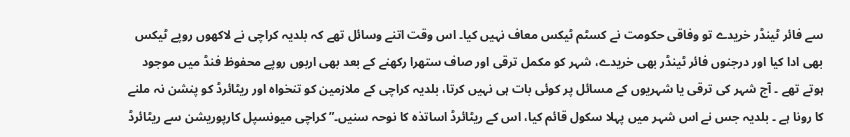سے فائر ٹینڈر خریدے تو وفاقی حکومت نے کسٹم ٹیکس معاف نہیں کیا۔ اس وقت اتنے وسائل تھے کہ بلدیہ کراچی نے لاکھوں روپے ٹیکس بھی ادا کیا اور درجنوں فائر ٹینڈر بھی خریدے، شہر کو مکمل ترقی اور صاف ستھرا رکھنے کے بعد بھی اربوں روپے محفوظ فنڈ میں موجود ہوتے تھے ۔ آج شہر کی ترقی یا شہریوں کے مسائل پر کوئی بات ہی نہیں کرتا، بلدیہ کراچی کے ملازمین کو تنخواہ اور ریٹائرڈ کو پنشن نہ ملنے کا رونا ہے ۔ بلدیہ جس نے اس شہر میں پہلا سکول قائم کیا، اس کے ریٹائرڈ اساتذہ کا نوحہ سنیں۔” کراچی میونسپل کارپوریشن سے ریٹائرڈ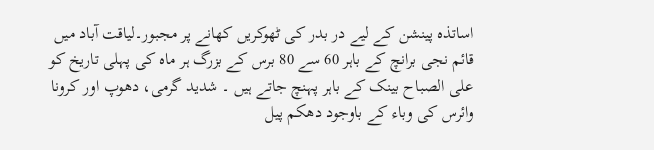اساتذہ پینشن کے لیے در بدر کی ٹھوکریں کھانے پر مجبور۔لیاقت آباد میں قائم نجی برانچ کے باہر 60 سے 80 برس کے بزرگ ہر ماہ کی پہلی تاریخ کو علی الصباح بینک کے باہر پہنچ جاتے ہیں ۔ شدید گرمی، دھوپ اور کرونا وائرس کی وباء کے باوجود دھکم پیل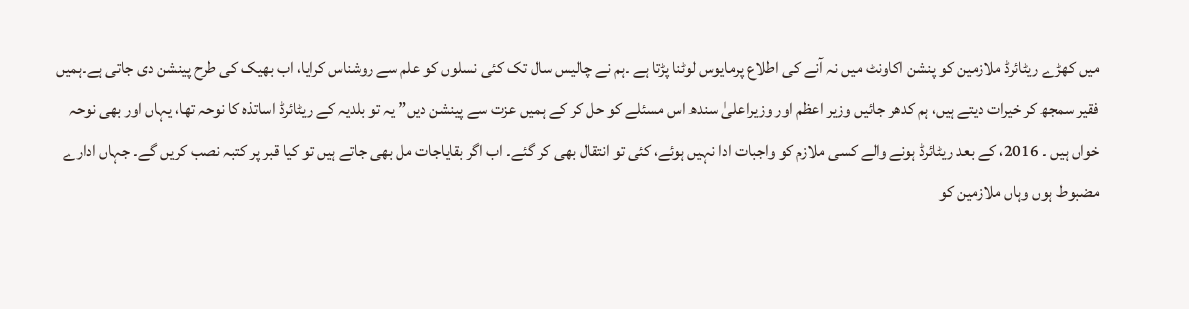میں کھڑے ریٹائرڈ ملازمین کو پنشن اکاونٹ میں نہ آنے کی اطلاع پرمایوس لوٹنا پڑتا ہے ۔ہم نے چالیس سال تک کئی نسلوں کو علم سے روشناس کرایا، اب بھیک کی طرح پینشن دی جاتی ہے۔ہمیں فقیر سمجھ کر خیرات دیتے ہیں، ہم کدھر جائیں وزیر اعظم اور وزیراعلیٰ سندھ اس مسئلے کو حل کر کے ہمیں عزت سے پینشن دیں” یہ تو بلدیہ کے ریٹائرڈ اساتذہ کا نوحہ تھا، یہاں اور بھی نوحہ خواں ہیں ۔ 2016، کے بعد ریٹائرڈ ہونے والے کسی ملازم کو واجبات ادا نہیں ہوئے، کئی تو انتقال بھی کر گئے۔ اب اگر بقایاجات مل بھی جاتے ہیں تو کیا قبر پر کتبہ نصب کریں گے۔ جہاں ادارے مضبوط ہوں وہاں ملازمین کو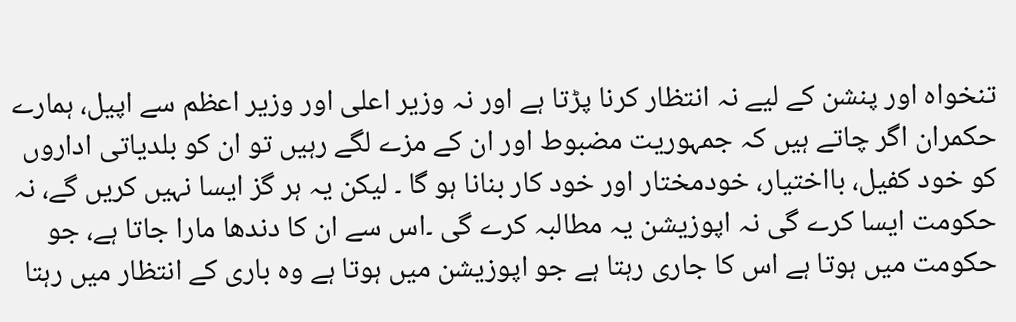تنخواہ اور پنشن کے لیے نہ انتظار کرنا پڑتا ہے اور نہ وزیر اعلی اور وزیر اعظم سے اپیل، ہمارے حکمران اگر چاتے ہیں کہ جمہوریت مضبوط اور ان کے مزے لگے رہیں تو ان کو بلدیاتی اداروں کو خود کفیل، بااختیار، خودمختار اور خود کار بنانا ہو گا ۔ لیکن یہ ہر گز ایسا نہیں کریں گے، نہ حکومت ایسا کرے گی نہ اپوزیشن یہ مطالبہ کرے گی ۔اس سے ان کا دندھا مارا جاتا ہے، جو حکومت میں ہوتا ہے اس کا جاری رہتا ہے جو اپوزیشن میں ہوتا ہے وہ باری کے انتظار میں رہتا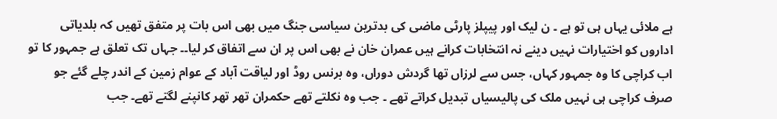ہے ملائی یہاں ہی تو ہے ۔ ن لیک اور پیپلز پارٹی ماضی کی بدترین سیاسی جنگ میں بھی اس بات پر متفق تھیں کہ بلدیاتی اداروں کو اختیارات نہیں دینے نہ انتخابات کرانے ہیں عمران خان نے بھی اس پر ان سے اتفاق کر لیا۔۔ جہاں تک تعلق ہے جمہور کا تو اب کراچی کا وہ جمہور کہاں، جس سے لرزاں تھا گردش دوراں، وہ برنس روڈ اور لیاقت آباد کے عوام زمین کے اندر چلے گئے جو صرف کراچی ہی نہیں ملک کی پالیسیاں تبدیل کراتے تھے ۔ جب وہ نکلتے تھے حکمران تھر تھر کانپنے لگتے تھے۔ جب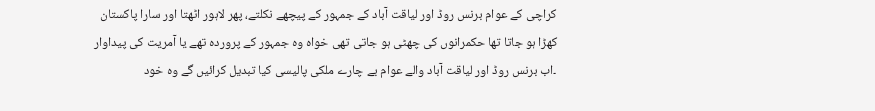کراچی کے عوام برنس روڈ اور لیاقت آباد کے جمہور کے پیچھے نکلتے، پھر لاہور اٹھتا اور سارا پاکستان کھڑا ہو جاتا تھا حکمرانوں کی چھٹی ہو جاتی تھی خواہ وہ جمہور کے پروردہ تھے یا آمریت کی پیداوار ۔اب برنس روڈ اور لیاقت آباد والے عوام بے چارے ملکی پالیسی کیا تبدیل کرائیں گے وہ خود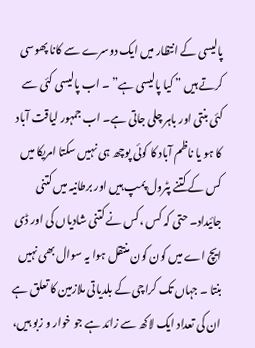پالیسی کے انتظار میں ایک دوسرے سے کانا پھوسی کرتے ہیں ” کیا پالیسی ہے” ۔ اب پالیسی کئی سے کئی بنتی اور باہر چلی جاتی ہے۔ اب جمہور لیاقت آباد کا ہو یا ناظم آباد کا کوئی پوچھ ہی نہیں سکتا امریکا میں کس کے کتنے پٹرول پمپ ہیں اور برطانیہ میں کتنی جائیداد۔ حتی کہ کس ،کس نے کتنی شادیاں کی اور ڈی ایچ اے میں کون کون منتقل ہوا یہ سوال بھی نہیں بنتا ۔ جہاں تک کراچی کے بلدیاتی ملازمین کا تعلق ہے ان کی تعداد ایک لاکھ سے زائد ہے جو خوار و زبو ہیں،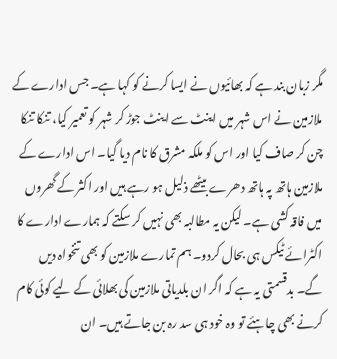مگر زبان بند ہے کہ بھائیوں نے ایسا کرنے کو کہا ہے۔ جس ادارے کے ملازمین نے اس شہر میں اینٹ سے اینٹ جوڑ کر شہر کو تعمیر کیا، تنکا تنکا چن کر صاف کیا اور اس کو ملکہ مشرق کا نام دیا گیا۔ اس ادارے کے ملازمین ہاتھ پہ ہاتھ دھرے بیٹھے ذلیل ہو رہے ہیں اور اکثر کے گھروں میں فاقہ کشی ہے۔ لیکن یہ مطالبہ بھی نہیں کر سکتے کہ ہمارے ادارے کا اکٹرائے ٹیکس ہی بحال کردو۔ ہم تمارے ملازمین کو بھی تنخواہ دیں گے۔ بدقسمتی یہ ہے کہ اگر ان بلدیاتی ملازمین کی بھلائی کے لیے کوئی کام کرنے بھی چاہئے تو وہ خود ہی سد رہ بن جاتے ہیں۔ ان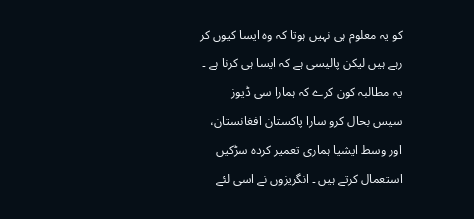کو یہ معلوم ہی نہیں ہوتا کہ وہ ایسا کیوں کر رہے ہیں لیکن پالیسی ہے کہ ایسا ہی کرنا ہے ۔ یہ مطالبہ کون کرے کہ ہمارا سی ڈیوز سیس بحال کرو سارا پاکستان افغانستان، اور وسط ایشیا ہماری تعمیر کردہ سڑکیں استعمال کرتے ہیں ۔ انگریزوں نے اسی لئے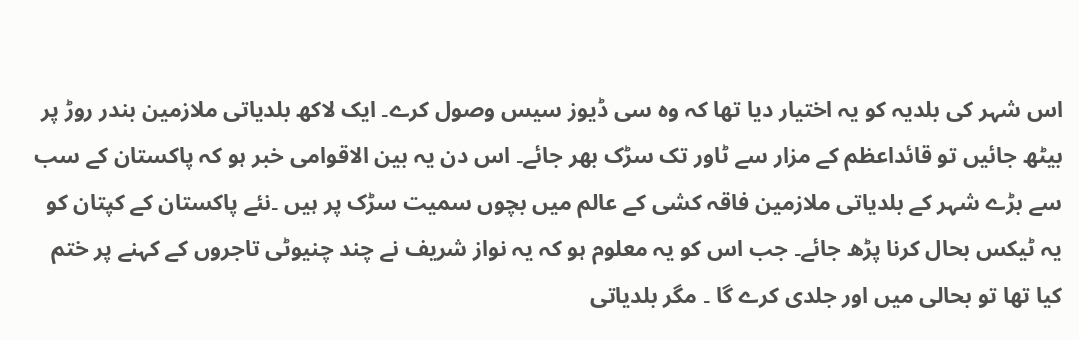اس شہر کی بلدیہ کو یہ اختیار دیا تھا کہ وہ سی ڈیوز سیس وصول کرے۔ ایک لاکھ بلدیاتی ملازمین بندر روڑ پر بیٹھ جائیں تو قائداعظم کے مزار سے ٹاور تک سڑک بھر جائے۔ اس دن یہ بین الاقوامی خبر ہو کہ پاکستان کے سب سے بڑے شہر کے بلدیاتی ملازمین فاقہ کشی کے عالم میں بچوں سمیت سڑک پر ہیں ۔نئے پاکستان کے کپتان کو یہ ٹیکس بحال کرنا پڑھ جائے۔ جب اس کو یہ معلوم ہو کہ یہ نواز شریف نے چند چنیوٹی تاجروں کے کہنے پر ختم کیا تھا تو بحالی میں اور جلدی کرے گا ۔ مگر بلدیاتی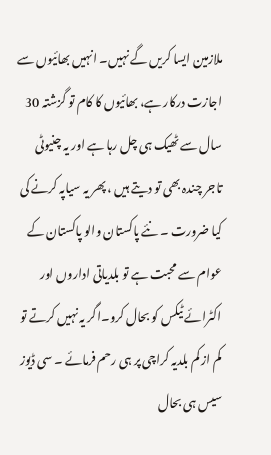ملازمین ایسا کریں گے نہیں۔ انہیں بھائیوں سے اجازت درکار ہے، بھائیوں کا کام تو گزشتہ 30 سال سے ٹھیک ہی چل رہا ہے اور یہ چنیوٹی تاجر چندہ بھی تو دیتے ہیں ، پھر یہ سیاپہ کرنے کی کیا ضرورت ۔ نئے پاکستان والو پاکستان کے عوام سے محبت ہے تو بلدیاتی اداروں اور اکٹرائے ٹیکس کو بحال کرو۔اگر یہ نہیں کرتے تو کم از کم بلدیہ کراچی پر ہی رحم فرمائے ۔ سی ڈیوز سیس ہی بحال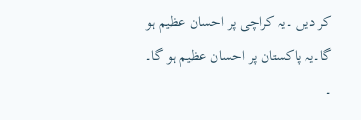کر دیں ۔یہ کراچی پر احسان عظیم ہو گا۔یہ پاکستان پر احسان عظیم ہو گا۔
۔